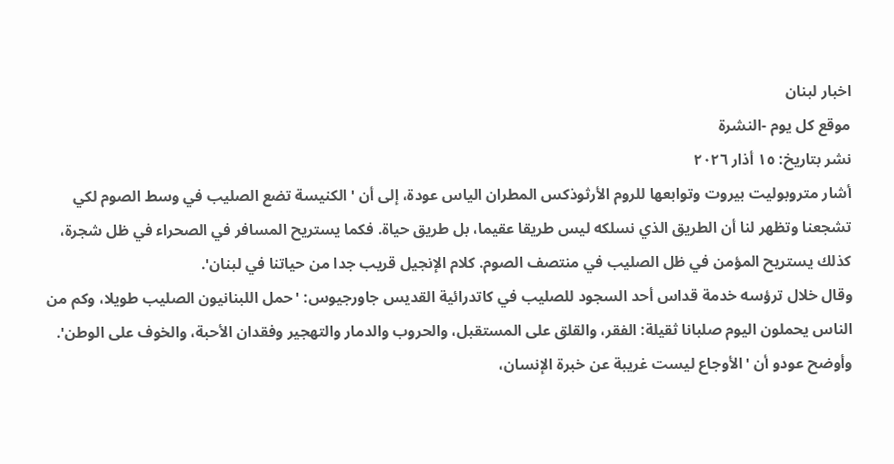اخبار لبنان
موقع كل يوم -النشرة
نشر بتاريخ: ١٥ أذار ٢٠٢٦
أشار متروبوليت بيروت وتوابعها للروم الأرثوذكس المطران الياس عودة، إلى أن 'الكنيسة تضع الصليب في وسط الصوم لكي تشجعنا وتظهر لنا أن الطريق الذي نسلكه ليس طريقا عقيما، بل طريق حياة. فكما يستريح المسافر في الصحراء في ظل شجرة، كذلك يستريح المؤمن في ظل الصليب في منتصف الصوم. كلام الإنجيل قريب جدا من حياتنا في لبنان'.
وقال خلال ترؤسه خدمة قداس أحد السجود للصليب في كاتدرائية القديس جاورجيوس: 'حمل اللبنانيون الصليب طويلا، وكم من الناس يحملون اليوم صلبانا ثقيلة: الفقر، والقلق على المستقبل، والحروب والدمار والتهجير وفقدان الأحبة، والخوف على الوطن'.
وأوضح عودو أن 'الأوجاع ليست غريبة عن خبرة الإنسان،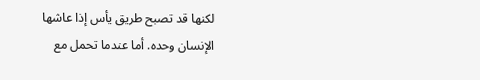لكنها قد تصبح طريق يأس إذا عاشها الإنسان وحده. أما عندما تحمل مع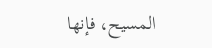المسيح، فإنها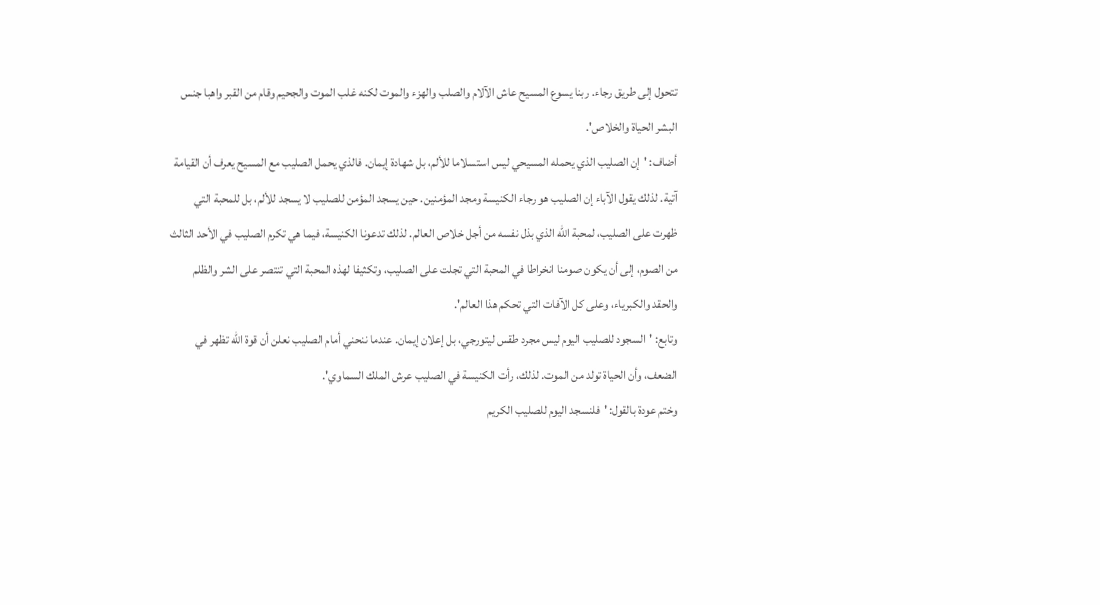تتحول إلى طريق رجاء. ربنا يسوع المسيح عاش الآلام والصلب والهزء والموت لكنه غلب الموت والجحيم وقام من القبر واهبا جنس البشر الحياة والخلاص'.
أضاف: 'إن الصليب الذي يحمله المسيحي ليس استسلاما للألم، بل شهادة إيمان. فالذي يحمل الصليب مع المسيح يعرف أن القيامة آتية. لذلك يقول الآباء إن الصليب هو رجاء الكنيسة ومجد المؤمنين. حين يسجد المؤمن للصليب لا يسجد للألم، بل للمحبة التي ظهرت على الصليب، لمحبة الله الذي بذل نفسه من أجل خلاص العالم. لذلك تدعونا الكنيسة، فيما هي تكرم الصليب في الأحد الثالث من الصوم، إلى أن يكون صومنا انخراطا في المحبة التي تجلت على الصليب، وتكثيفا لهذه المحبة التي تنتصر على الشر والظلم والحقد والكبرياء، وعلى كل الآفات التي تحكم هذا العالم'.
وتابع: 'السجود للصليب اليوم ليس مجرد طقس ليتورجي، بل إعلان إيمان. عندما ننحني أمام الصليب نعلن أن قوة الله تظهر في الضعف، وأن الحياة تولد من الموت. لذلك، رأت الكنيسة في الصليب عرش الملك السماوي'.
وختم عودة بالقول: 'فلنسجد اليوم للصليب الكريم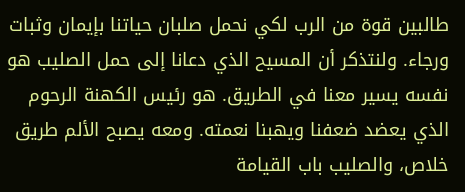طالبين قوة من الرب لكي نحمل صلبان حياتنا بإيمان وثبات ورجاء. ولنتذكر أن المسيح الذي دعانا إلى حمل الصليب هو نفسه يسير معنا في الطريق. هو رئيس الكهنة الرحوم الذي يعضد ضعفنا ويهبنا نعمته. ومعه يصبح الألم طريق خلاص، والصليب باب القيامة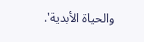والحياة الأبدية'.